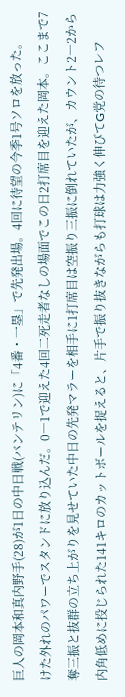巨人の岡本和真内野手(28)が1日の中日戦(バンテリン)に「4番・一塁」で先発出場。4回に待望の今季1号ソロを放った。
けた外れのパワーでスタンドに放り込んだ。0―1で迎えた4回二死走者なしの場面でこの日2打席目を迎えた岡本。ここまで7奪三振と抜群の立ち上がりを見せていた中日の先発マラーを相手に1打席目は空振り三振に倒れていたが、カウント2―2から内角低めに投じられた141キロのカットボールを捉えると、片手で振り抜きながらも打球は力強く伸びてG党の待つレフ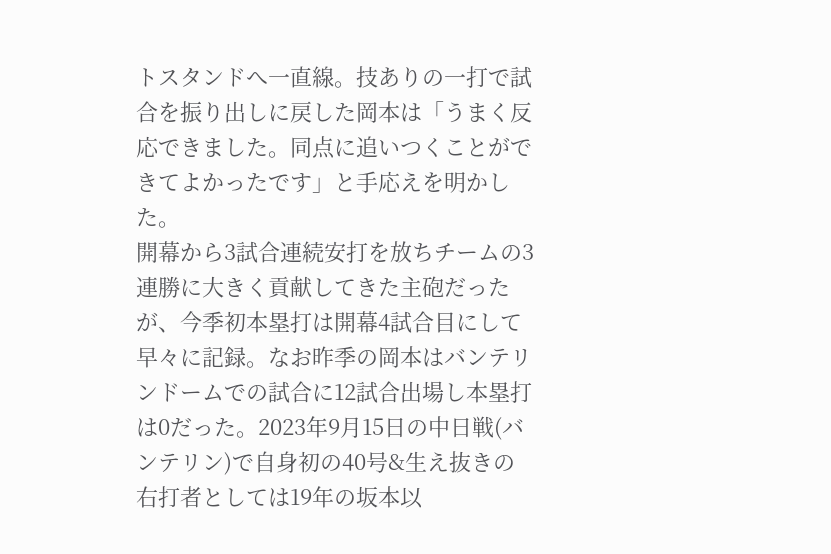トスタンドへ一直線。技ありの一打で試合を振り出しに戻した岡本は「うまく反応できました。同点に追いつくことができてよかったです」と手応えを明かした。
開幕から3試合連続安打を放ちチームの3連勝に大きく貢献してきた主砲だったが、今季初本塁打は開幕4試合目にして早々に記録。なお昨季の岡本はバンテリンドームでの試合に12試合出場し本塁打は0だった。2023年9月15日の中日戦(バンテリン)で自身初の40号&生え抜きの右打者としては19年の坂本以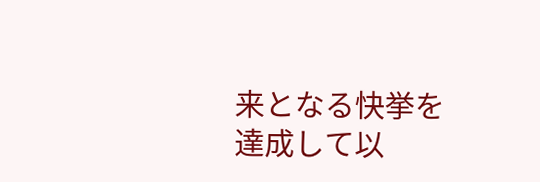来となる快挙を達成して以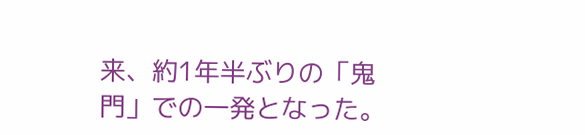来、約1年半ぶりの「鬼門」での一発となった。